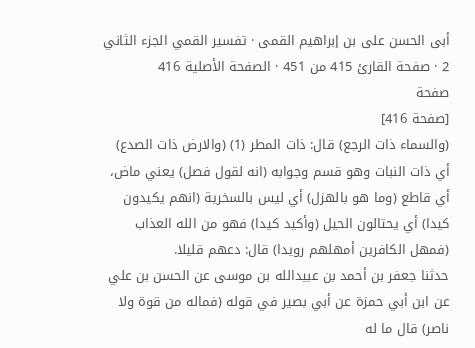أبى الحسن على بن إبراهيم القمى · تفسير القمي الجزء الثاني 2 · صفحة القارئ 415 من 451 · الصفحة الأصلية 416
صفحة
[صفحة 416]
(والسماء ذات الرجع) قال: ذات المطر (1) (والارض ذات الصدع) أي ذات النبات وهو قسم وجوابه (انه لقول فصل) يعني ماض، أي قاطع (وما هو بالهزل) أي ليس بالسخرية (انهم يكيدون كيدا) أي يحتالون الحيل (وأكيد كيدا) فهو من الله العذاب (فمهل الكافرين أمهلهم رويدا) قال: دعهم قليلا.
حدثنا جعفر بن أحمد بن عبيدالله بن موسى عن الحسن بن علي عن ابن أبي حمزة عن أبي بصير في قوله (فماله من قوة ولا ناصر) قال ما له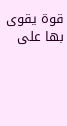قوة يقوى بها على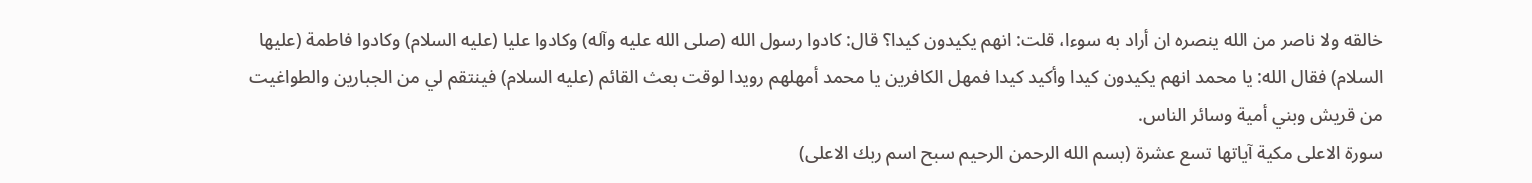خالقه ولا ناصر من الله ينصره ان أراد به سوءا، قلت: انهم يكيدون كيدا؟ قال: كادوا رسول الله (صلى الله عليه وآله) وكادوا عليا (عليه السلام) وكادوا فاطمة (عليها السلام) فقال الله: يا محمد انهم يكيدون كيدا وأكيد كيدا فمهل الكافرين يا محمد أمهلهم رويدا لوقت بعث القائم (عليه السلام) فينتقم لي من الجبارين والطواغيت من قريش وبني أمية وسائر الناس.
سورة الاعلى مكية آياتها تسع عشرة (بسم الله الرحمن الرحيم سبح اسم ربك الاعلى)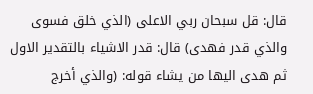قال: قل سبحان ربي الاعلى (الذي خلق فسوى والذي قدر فهدى) قال: قدر الاشياء بالتقدير الاول ثم هدى اليها من يشاء قوله: (والذي أخرج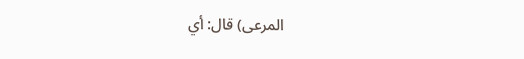المرعى) قال: أي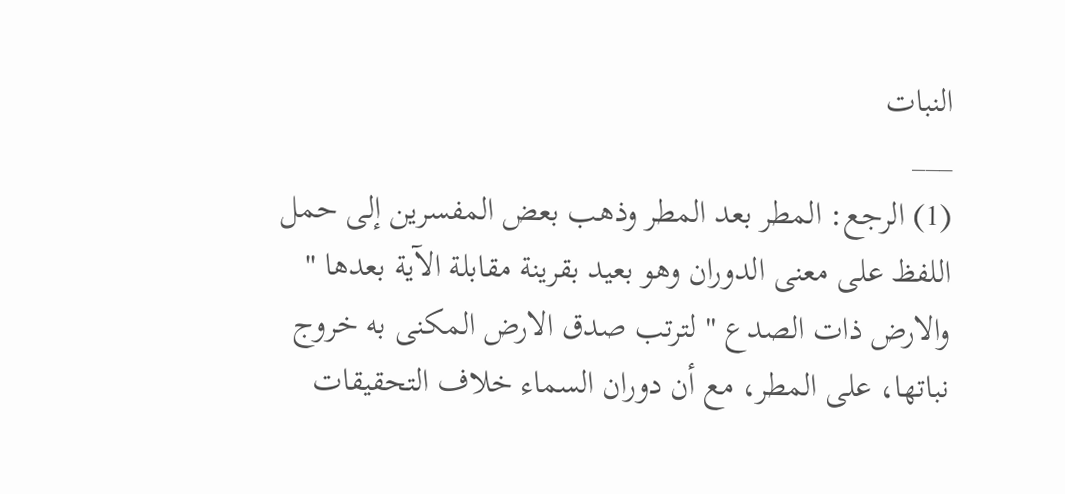النبات
___
(1) الرجع: المطر بعد المطر وذهب بعض المفسرين إلى حمل اللفظ على معنى الدوران وهو بعيد بقرينة مقابلة الآية بعدها " والارض ذات الصدع " لترتب صدق الارض المكنى به خروج نباتها، على المطر، مع أن دوران السماء خلاف التحقيقات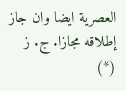العصرية ايضا وان جاز إطلاقه مجازا. ج. ز (*)